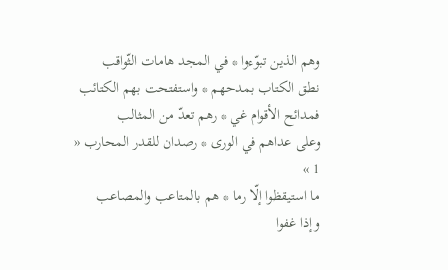وهم الذين تبوّءوا * في المجد هامات الثّواقب
نطق الكتاب بمدحهم * واستفتحت بهم الكتائب
فمدائح الأقوام غي * رهم تعدّ من المثالب
وعلى عداهم في الورى * رصدان للقدر المحارب « 1 »
ما استيقظوا إلّا رما * هم بالمتاعب والمصاعب
وإذا غفوا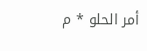أمر الحلو * م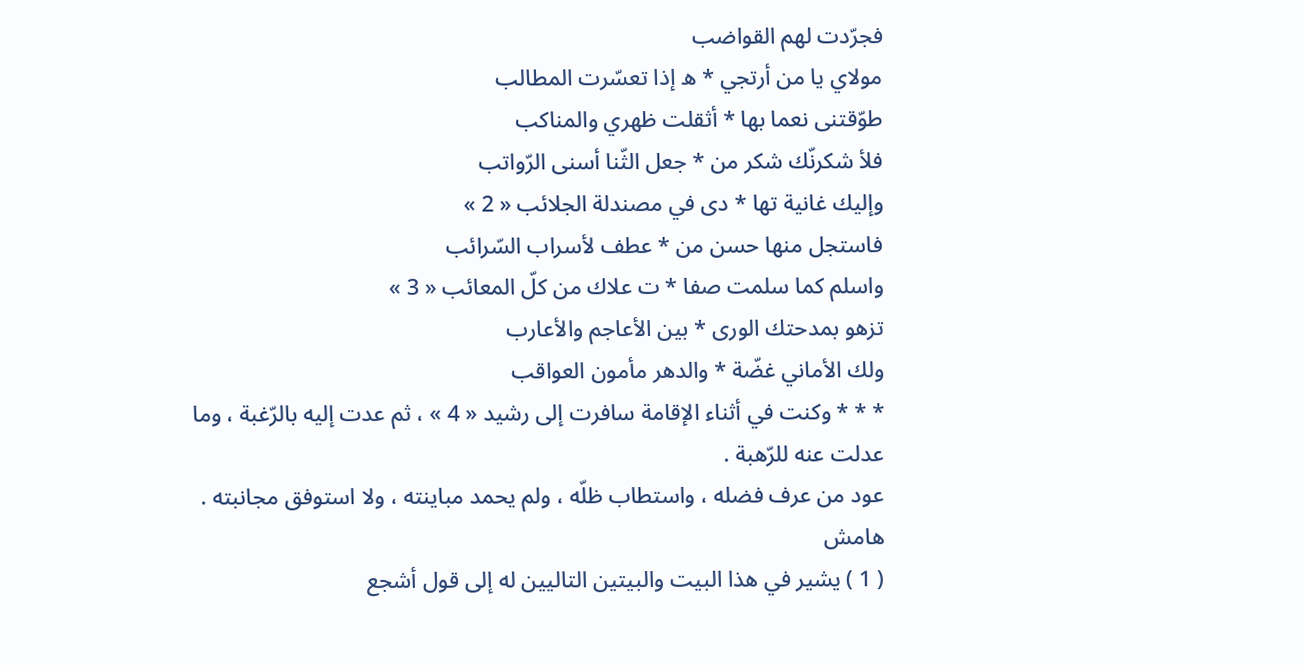فجرّدت لهم القواضب
مولاي يا من أرتجي * ه إذا تعسّرت المطالب
طوّقتنى نعما بها * أثقلت ظهري والمناكب
فلأ شكرنّك شكر من * جعل الثّنا أسنى الرّواتب
وإليك غانية تها * دى في مصندلة الجلائب « 2 »
فاستجل منها حسن من * عطف لأسراب السّرائب
واسلم كما سلمت صفا * ت علاك من كلّ المعائب « 3 »
تزهو بمدحتك الورى * بين الأعاجم والأعارب
ولك الأماني غضّة * والدهر مأمون العواقب
* * * وكنت في أثناء الإقامة سافرت إلى رشيد « 4 » ، ثم عدت إليه بالرّغبة ، وما عدلت عنه للرّهبة .
عود من عرف فضله ، واستطاب ظلّه ، ولم يحمد مباينته ، ولا استوفق مجانبته .
هامش
( 1 ) يشير في هذا البيت والبيتين التاليين له إلى قول أشجع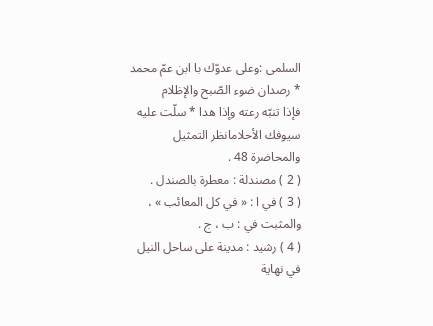السلمى :وعلى عدوّك با ابن عمّ محمد * رصدان ضوء الصّبح والإظلام
فإذا تنبّه رعته وإذا هدا * سلّت عليه سيوفك الأحلامانظر التمثيل والمحاضرة 48 .
( 2 ) مصندلة : معطرة بالصندل .
( 3 ) في ا : « في كل المعائب » ، والمثبت في : ب ، ج .
( 4 ) رشيد : مدينة على ساحل النيل في نهاية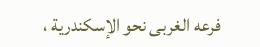فرعه الغربى نحو الإسكندرية ،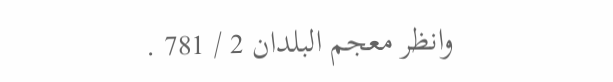وانظر معجم البلدان 2 / 781 .